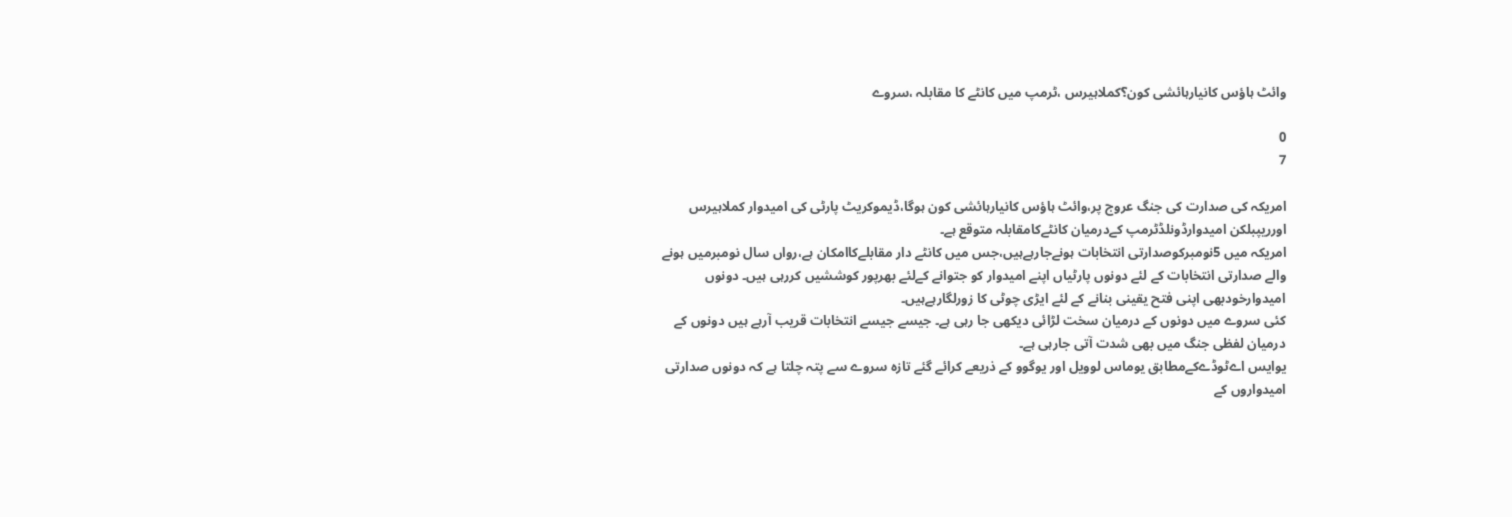وائٹ ہاؤس کانیارہائشی کون؟کملاہیرس ،ٹرمپ میں کانٹے کا مقابلہ ،سروے

0
7

امریکہ کی صدارت کی جنگ عروج پر،وائٹ ہاؤس کانیارہائشی کون ہوگا،ڈیموکریٹ پارٹی کی امیدوار کملاہیرس اورریپبلکن امیدوارڈونلڈٹرمپ کےدرمیان کانٹےکامقابلہ متوقع ہے۔
امریکہ میں 5نومبرکوصدارتی انتخابات ہونےجارہےہیں،جس میں کانٹے دار مقابلےکاامکان ہے،رواں سال نومبرمیں ہونے والے صدارتی انتخابات کے لئے دونوں پارٹیاں اپنے امیدوار کو جتوانے کےلئے بھرپور کوششیں کررہی ہیں۔ دونوں امیدوارخودبھی اپنی فتح یقینی بنانے کے لئے ایڑی چوٹی کا زورلگارہےہیں۔
کئی سروے میں دونوں کے درمیان سخت لڑائی دیکھی جا رہی ہے۔ جیسے جیسے انتخابات قریب آرہے ہیں دونوں کے درمیان لفظی جنگ میں بھی شدت آتی جارہی ہے۔
یوایس اےٹوڈےکےمطابق یوماس لوویل اور یوگوو کے ذریعے کرائے گئے تازہ سروے سے پتہ چلتا ہے کہ دونوں صدارتی امیدواروں کے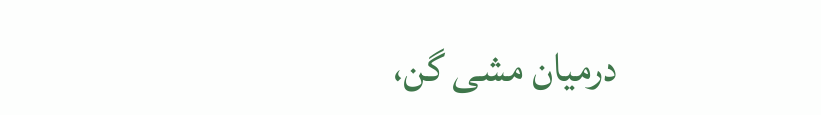درمیان مشی گن،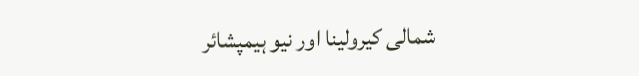شمالی کیرولینا اور نیو ہیمپشائر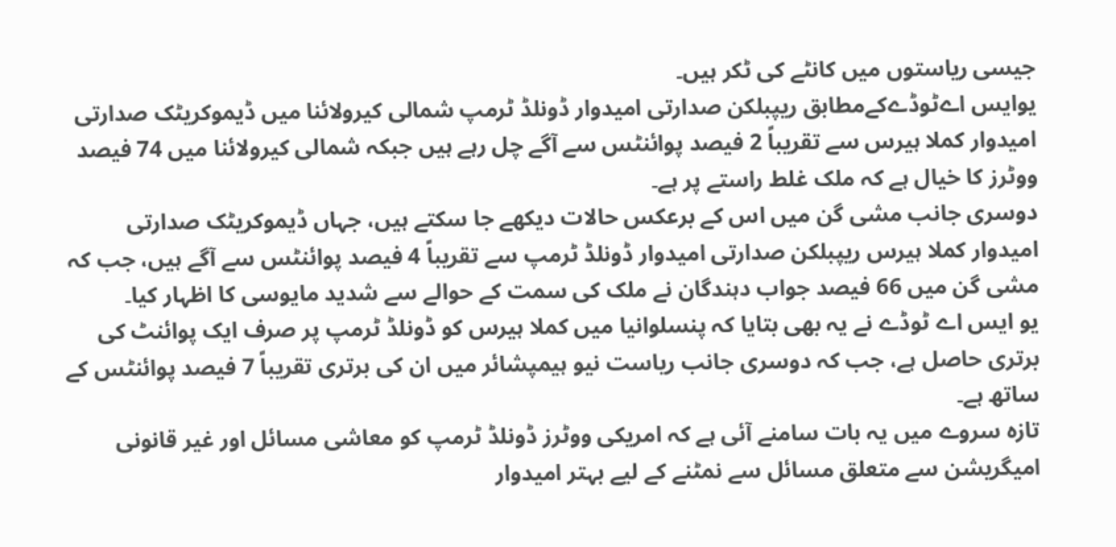جیسی ریاستوں میں کانٹے کی ٹکر ہیں۔
یوایس اےٹوڈےکےمطابق ریپبلکن صدارتی امیدوار ڈونلڈ ٹرمپ شمالی کیرولائنا میں ڈیموکریٹک صدارتی امیدوار کملا ہیرس سے تقریباً 2 فیصد پوائنٹس سے آگے چل رہے ہیں جبکہ شمالی کیرولائنا میں 74 فیصد ووٹرز کا خیال ہے کہ ملک غلط راستے پر ہے۔
دوسری جانب مشی گن میں اس کے برعکس حالات دیکھے جا سکتے ہیں، جہاں ڈیموکریٹک صدارتی امیدوار کملا ہیرس ریپبلکن صدارتی امیدوار ڈونلڈ ٹرمپ سے تقریباً 4 فیصد پوائنٹس سے آگے ہیں، جب کہ مشی گن میں 66 فیصد جواب دہندگان نے ملک کی سمت کے حوالے سے شدید مایوسی کا اظہار کیا۔
یو ایس اے ٹوڈے نے یہ بھی بتایا کہ پنسلوانیا میں کملا ہیرس کو ڈونلڈ ٹرمپ پر صرف ایک پوائنٹ کی برتری حاصل ہے، جب کہ دوسری جانب ریاست نیو ہیمپشائر میں ان کی برتری تقریباً 7 فیصد پوائنٹس کے ساتھ ہے۔
تازہ سروے میں یہ بات سامنے آئی ہے کہ امریکی ووٹرز ڈونلڈ ٹرمپ کو معاشی مسائل اور غیر قانونی امیگریشن سے متعلق مسائل سے نمٹنے کے لیے بہتر امیدوار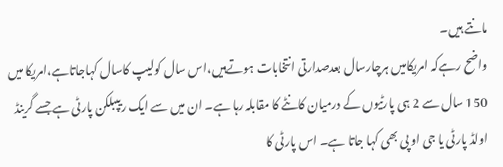مانتے ہیں۔
واضح رہےکہ امریکامیں ہرچارسال بعدصدارتی انتخابات ہوتےہیں،اس سال کولیپ کاسال کہاجاتاہے،امریکا میں 150 سال سے 2 ہی پارٹیوں کے درمیان کانٹے کا مقابلہ رہا ہے۔ ان میں سے ایک ریپبلکن پارٹی ہے جسے گرینڈ اولڈ پارٹی یا جی او پی بھی کہا جاتا ہے۔ اس پارٹی کا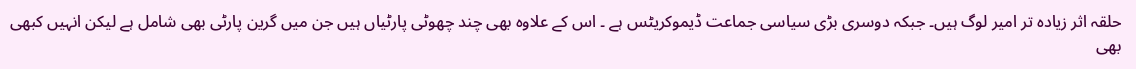حلقہ اثر زیادہ تر امیر لوگ ہیں۔ جبکہ دوسری بڑی سیاسی جماعت ڈیموکریٹس ہے ۔ اس کے علاوہ بھی چند چھوٹی پارٹیاں ہیں جن میں گرین پارٹی بھی شامل ہے لیکن انہیں کبھی بھی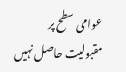عوامی سطح پر مقبولیت حاصل نہیں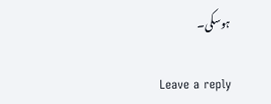ہوسکی۔

Leave a reply